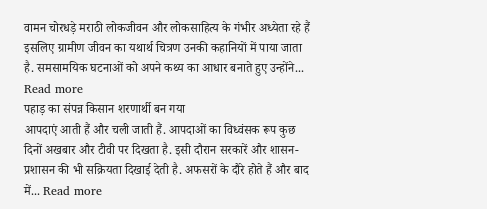वामन चोरधड़े मराठी लोकजीवन और लोकसाहित्य के गंभीर अध्येता रहे हैं इसलिए ग्रामीण जीवन का यथार्थ चित्रण उनकी कहानियों में पाया जाता है. समसामयिक घटनाओं को अपने कथ्य का आधार बनाते हुए उन्होंने... Read more
पहाड़ का संपन्न किसान शरणार्थी बन गया
आपदाएं आती हैं और चली जाती हैं. आपदाओं का विध्वंसक रूप कुछ दिनों अखबार और टीवी पर दिखता है. इसी दौरान सरकारें और शासन-प्रशासन की भी सक्रियता दिखाई देती है. अफसरों के दौरे होते हैं और बाद में... Read more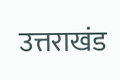उत्तराखंड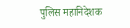पुलिस महानिदेशक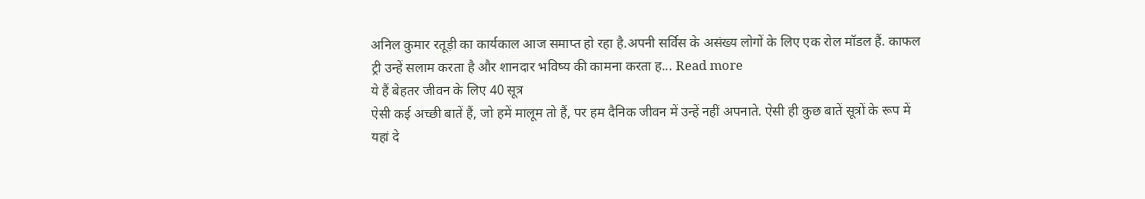अनिल कुमार रतूड़ी का कार्यकाल आज समाप्त हो रहा है.अपनी सर्विस के असंख्य लोगों के लिए एक रोल मॉडल हैं. काफल ट्री उन्हें सलाम करता है और शानदार भविष्य की कामना करता ह... Read more
ये हैं बेहतर जीवन के लिए 40 सूत्र
ऐसी कई अच्छी बातें हैं, जो हमें मालूम तो हैं, पर हम दैनिक जीवन में उन्हें नहीं अपनाते. ऐसी ही कुछ बातें सूत्रों के रूप में यहां दे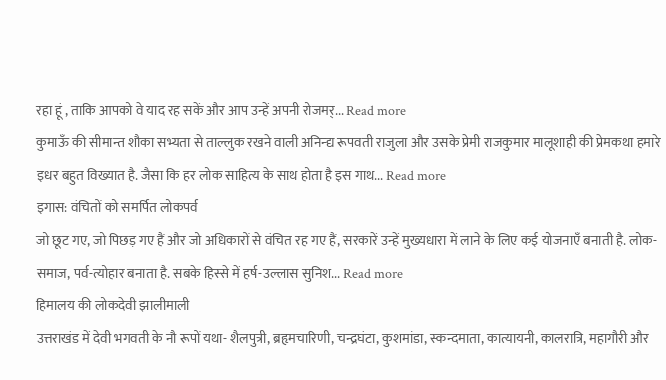रहा हूं , ताकि आपको वे याद रह सकें और आप उन्हें अपनी रोजमर्... Read more
कुमाऊँ की सीमान्त शौका सभ्यता से ताल्लुक रखने वाली अनिन्द्य रूपवती राजुला और उसके प्रेमी राजकुमार मालूशाही की प्रेमकथा हमारे इधर बहुत विख्यात है. जैसा कि हर लोक साहित्य के साथ होता है इस गाथ... Read more
इगास: वंचितों को समर्पित लोकपर्व
जो छूट गए, जो पिछड़ गए हैं और जो अधिकारों से वंचित रह गए हैं, सरकारें उन्हें मुख्यधारा में लाने के लिए कई योजनाएँ बनाती है. लोक-समाज, पर्व-त्योहार बनाता है. सबके हिस्से में हर्ष-उल्लास सुनिश... Read more
हिमालय की लोकदेवी झालीमाली
उत्तराखंड में देवी भगवती के नौ रूपों यथा- शैलपुत्री, ब्रहृमचारिणी, चन्द्रघंटा, कुशमांडा, स्कन्दमाता, कात्यायनी, कालरात्रि, महागौरी और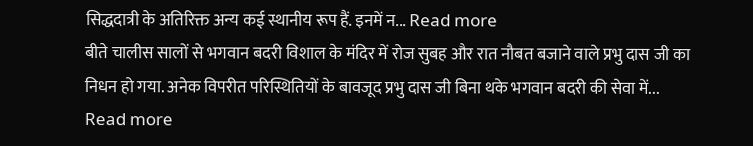सिद्धदात्री के अतिरिक्त अन्य कई स्थानीय रूप हैं. इनमें न... Read more
बीते चालीस सालों से भगवान बदरी विशाल के मंदिर में रोज सुबह और रात नौबत बजाने वाले प्रभु दास जी का निधन हो गया. अनेक विपरीत परिस्थितियों के बावजूद प्रभु दास जी बिना थके भगवान बदरी की सेवा में... Read more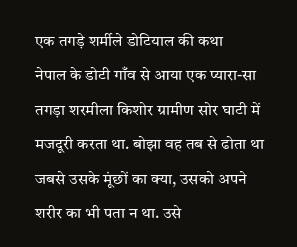एक तगड़े शर्मीले डोटियाल की कथा
नेपाल के डोटी गाँव से आया एक प्यारा-सा तगड़ा शरमीला किशोर ग्रामीण सोर घाटी में मजदूरी करता था. बोझा वह तब से ढोता था जबसे उसके मूंछों का क्या, उसको अपने शरीर का भी पता न था. उसे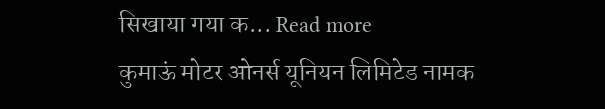सिखाया गया क... Read more
कुमाऊं मोटर ओनर्स यूनियन लिमिटेड नामक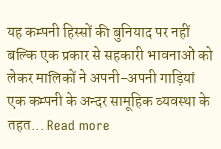यह कम्पनी हिस्सों की बुनियाद पर नहीं बल्कि एक प्रकार से सहकारी भावनाओं को लेकर मालिकों ने अपनी-अपनी गाड़ियां एक कम्पनी के अन्दर सामूहिक व्यवस्था के तहत... Read more